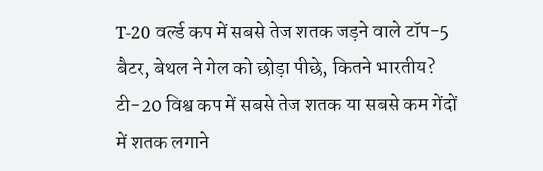T-20 वर्ल्ड कप में सबसे तेज शतक जड़ने वाले टॉप-5 बैटर, बेथल ने गेल को छोड़ा पीछे, कितने भारतीय?
टी-20 विश्व कप में सबसे तेज शतक या सबसे कम गेंदों में शतक लगाने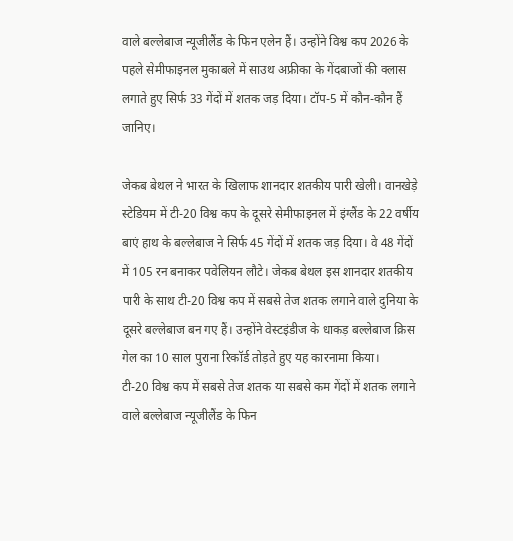वाले बल्लेबाज न्यूजीलैंड के फिन एलेन हैं। उन्होंने विश्व कप 2026 के पहले सेमीफाइनल मुकाबले में साउथ अफ्रीका के गेंदबाजों की क्लास लगाते हुए सिर्फ 33 गेंदों में शतक जड़ दिया। टॉप-5 में कौन-कौन हैं जानिए।

जेकब बेथल ने भारत के खिलाफ शानदार शतकीय पारी खेली। वानखेड़े स्टेडियम में टी-20 विश्व कप के दूसरे सेमीफाइनल में इंग्लैंड के 22 वर्षीय बाएं हाथ के बल्लेबाज ने सिर्फ 45 गेंदों में शतक जड़ दिया। वे 48 गेंदों में 105 रन बनाकर पवेलियन लौटे। जेकब बेथल इस शानदार शतकीय पारी के साथ टी-20 विश्व कप में सबसे तेज शतक लगाने वाले दुनिया के दूसरे बल्लेबाज बन गए हैं। उन्होंने वेस्टइंडीज के धाकड़ बल्लेबाज क्रिस गेल का 10 साल पुराना रिकॉर्ड तोड़ते हुए यह कारनामा किया।
टी-20 विश्व कप में सबसे तेज शतक या सबसे कम गेंदों में शतक लगाने वाले बल्लेबाज न्यूजीलैंड के फिन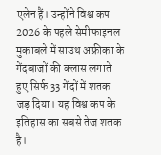एलेन हैं। उन्होंने विश्व कप 2026 के पहले सेमीफाइनल मुकाबले में साउथ अफ्रीका के गेंदबाजों की क्लास लगाते हुए सिर्फ 33 गेंदों में शतक जड़ दिया। यह विश्व कप के इतिहास का सबसे तेज शतक है।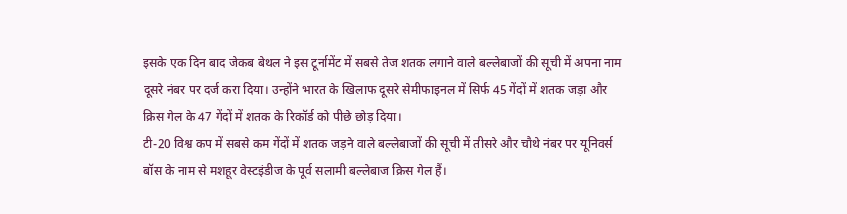इसके एक दिन बाद जेकब बेथल ने इस टूर्नामेंट में सबसे तेज शतक लगाने वाले बल्लेबाजों की सूची में अपना नाम दूसरे नंबर पर दर्ज करा दिया। उन्होंने भारत के खिलाफ दूसरे सेमीफाइनल में सिर्फ 45 गेंदों में शतक जड़ा और क्रिस गेल के 47 गेंदों में शतक के रिकॉर्ड को पीछे छोड़ दिया।
टी-20 विश्व कप में सबसे कम गेंदों में शतक जड़ने वाले बल्लेबाजों की सूची में तीसरे और चौथे नंबर पर यूनिवर्स बॉस के नाम से मशहूर वेस्टइंडीज के पूर्व सलामी बल्लेबाज क्रिस गेल हैं।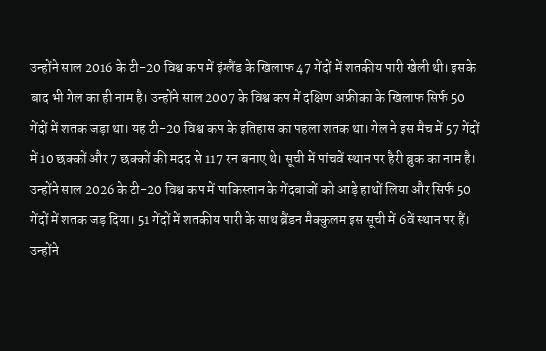उन्होंने साल 2016 के टी-20 विश्व कप में इंग्लैंड के खिलाफ 47 गेंदों में शतकीय पारी खेली थी। इसके बाद भी गेल का ही नाम है। उन्होंने साल 2007 के विश्व कप में दक्षिण अफ्रीका के खिलाफ सिर्फ 50 गेंदों में शतक जड़ा था। यह टी-20 विश्व कप के इतिहास का पहला शतक था। गेल ने इस मैच में 57 गेंदों में 10 छक्कों और 7 छक्कों की मदद से 117 रन बनाए थे। सूची में पांचवें स्थान पर हैरी ब्रुक का नाम है। उन्होंने साल 2026 के टी-20 विश्व कप में पाकिस्तान के गेंदबाजों को आड़े हाथों लिया और सिर्फ 50 गेंदों में शतक जड़ दिया। 51 गेंदों में शतकीय पारी के साथ ब्रैंडन मैक्कुलम इस सूची में 6वें स्थान पर हैं। उन्होंने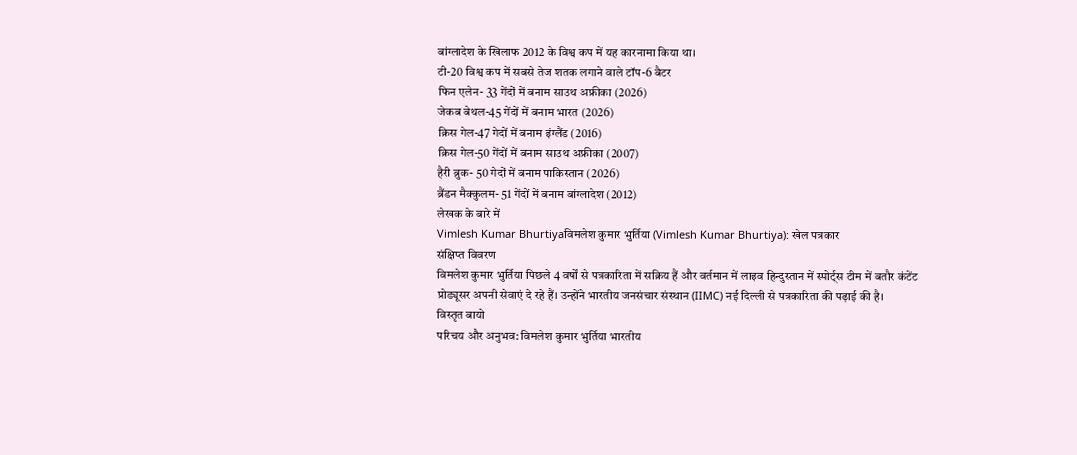बांग्लादेश के खिलाफ 2012 के विश्व कप में यह कारनामा किया था।
टी-20 विश्व कप में सबसे तेज शतक लगाने वाले टॉप-6 बैटर
फिन एलेन- 33 गेंदों में बनाम साउथ अफ्रीका (2026)
जेकब बेथल-45 गेंदों में बनाम भारत (2026)
क्रिस गेल-47 गेदों में बनाम इंग्लैंड (2016)
क्रिस गेल-50 गेंदों में बनाम साउथ अफ्रीका (2007)
हैरी ब्रुक- 50 गेदों में बनाम पाकिस्तान (2026)
ब्रैंडन मैक्कुलम- 51 गेंदों में बनाम बांग्लादेश (2012)
लेखक के बारे में
Vimlesh Kumar Bhurtiyaविमलेश कुमार भुर्तिया (Vimlesh Kumar Bhurtiya): खेल पत्रकार
संक्षिप्त विवरण
विमलेश कुमार भुर्तिया पिछले 4 वर्षों से पत्रकारिता में सक्रिय हैं और वर्तमान में लाइव हिन्दुस्तान में स्पोर्ट्स टीम में बतौर कंटेंट प्रोड्यूसर अपनी सेवाएं दे रहे हैं। उन्होंने भारतीय जनसंचार संस्थान (IIMC) नई दिल्ली से पत्रकारिता की पढ़ाई की है।
विस्तृत बायो
परिचय और अनुभव: विमलेश कुमार भुर्तिया भारतीय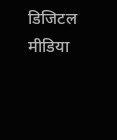डिजिटल मीडिया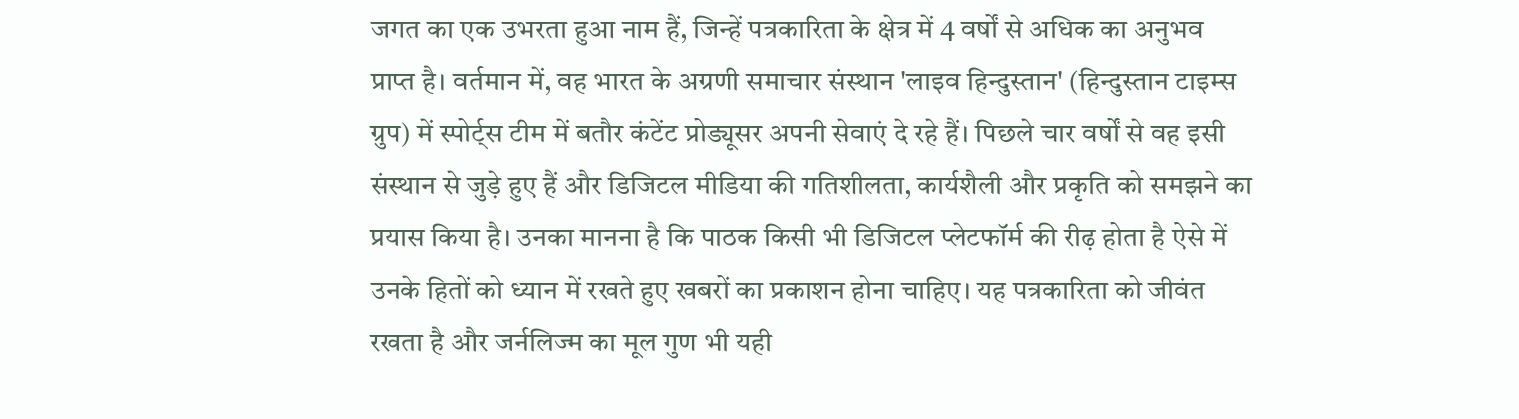जगत का एक उभरता हुआ नाम हैं, जिन्हें पत्रकारिता के क्षेत्र में 4 वर्षों से अधिक का अनुभव प्राप्त है। वर्तमान में, वह भारत के अग्रणी समाचार संस्थान 'लाइव हिन्दुस्तान' (हिन्दुस्तान टाइम्स ग्रुप) में स्पोर्ट्स टीम में बतौर कंटेंट प्रोड्यूसर अपनी सेवाएं दे रहे हैं। पिछले चार वर्षों से वह इसी संस्थान से जुड़े हुए हैं और डिजिटल मीडिया की गतिशीलता, कार्यशैली और प्रकृति को समझने का प्रयास किया है। उनका मानना है कि पाठक किसी भी डिजिटल प्लेटफॉर्म की रीढ़ होता है ऐसे में उनके हितों को ध्यान में रखते हुए खबरों का प्रकाशन होना चाहिए। यह पत्रकारिता को जीवंत रखता है और जर्नलिज्म का मूल गुण भी यही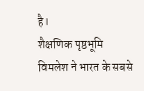है।
शैक्षणिक पृष्ठभूमि
विमलेश ने भारत के सबसे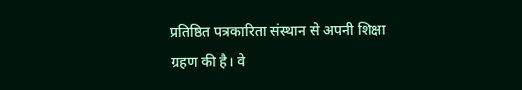प्रतिष्ठित पत्रकारिता संस्थान से अपनी शिक्षा ग्रहण की है। वे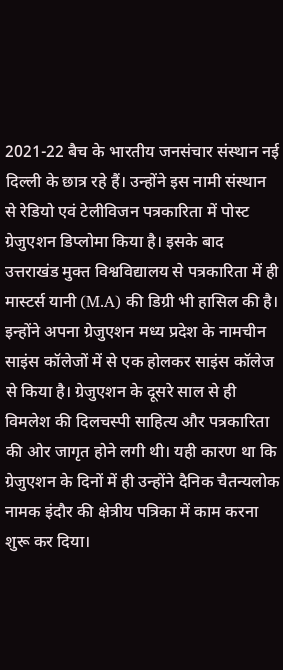2021-22 बैच के भारतीय जनसंचार संस्थान नई दिल्ली के छात्र रहे हैं। उन्होंने इस नामी संस्थान से रेडियो एवं टेलीविजन पत्रकारिता में पोस्ट ग्रेजुएशन डिप्लोमा किया है। इसके बाद उत्तराखंड मुक्त विश्वविद्यालय से पत्रकारिता में ही मास्टर्स यानी (M.A) की डिग्री भी हासिल की है। इन्होंने अपना ग्रेजुएशन मध्य प्रदेश के नामचीन साइंस कॉलेजों में से एक होलकर साइंस कॉलेज से किया है। ग्रेजुएशन के दूसरे साल से ही विमलेश की दिलचस्पी साहित्य और पत्रकारिता की ओर जागृत होने लगी थी। यही कारण था कि ग्रेजुएशन के दिनों में ही उन्होंने दैनिक चैतन्यलोक नामक इंदौर की क्षेत्रीय पत्रिका में काम करना शुरू कर दिया।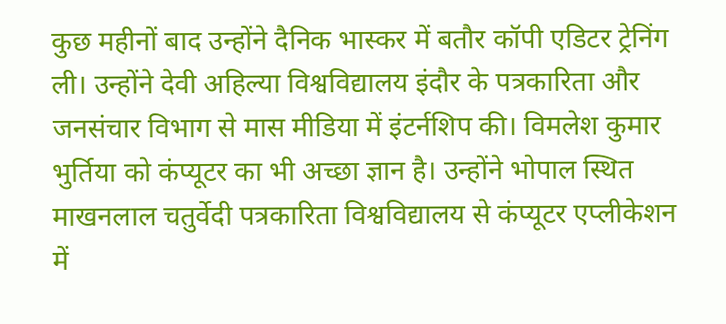कुछ महीनों बाद उन्होंने दैनिक भास्कर में बतौर कॉपी एडिटर ट्रेनिंग ली। उन्होंने देवी अहिल्या विश्वविद्यालय इंदौर के पत्रकारिता और जनसंचार विभाग से मास मीडिया में इंटर्नशिप की। विमलेश कुमार भुर्तिया को कंप्यूटर का भी अच्छा ज्ञान है। उन्होंने भोपाल स्थित माखनलाल चतुर्वेदी पत्रकारिता विश्वविद्यालय से कंप्यूटर एप्लीकेशन में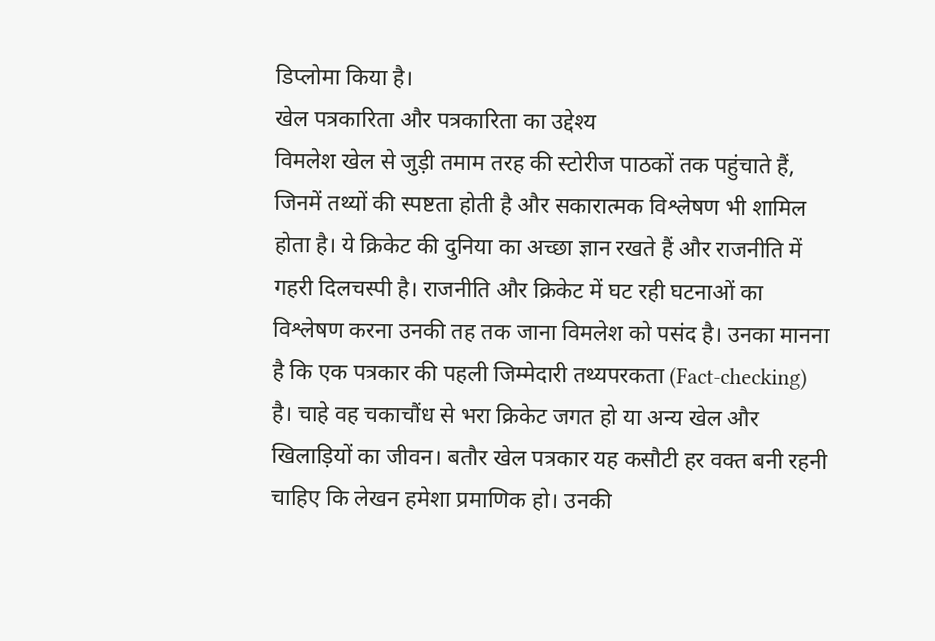डिप्लोमा किया है।
खेल पत्रकारिता और पत्रकारिता का उद्देश्य
विमलेश खेल से जुड़ी तमाम तरह की स्टोरीज पाठकों तक पहुंचाते हैं, जिनमें तथ्यों की स्पष्टता होती है और सकारात्मक विश्लेषण भी शामिल होता है। ये क्रिकेट की दुनिया का अच्छा ज्ञान रखते हैं और राजनीति में गहरी दिलचस्पी है। राजनीति और क्रिकेट में घट रही घटनाओं का विश्लेषण करना उनकी तह तक जाना विमलेश को पसंद है। उनका मानना है कि एक पत्रकार की पहली जिम्मेदारी तथ्यपरकता (Fact-checking) है। चाहे वह चकाचौंध से भरा क्रिकेट जगत हो या अन्य खेल और खिलाड़ियों का जीवन। बतौर खेल पत्रकार यह कसौटी हर वक्त बनी रहनी चाहिए कि लेखन हमेशा प्रमाणिक हो। उनकी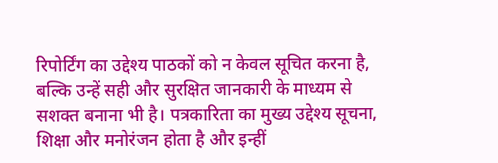रिपोर्टिंग का उद्देश्य पाठकों को न केवल सूचित करना है, बल्कि उन्हें सही और सुरक्षित जानकारी के माध्यम से सशक्त बनाना भी है। पत्रकारिता का मुख्य उद्देश्य सूचना, शिक्षा और मनोरंजन होता है और इन्हीं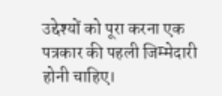उद्देश्यों को पूरा करना एक पत्रकार की पहली जिम्मेदारी होनी चाहिए।